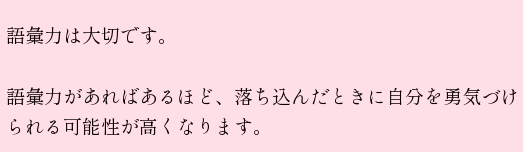語彙力は大切です。

語彙力があればあるほど、落ち込んだときに自分を勇気づけられる可能性が高くなります。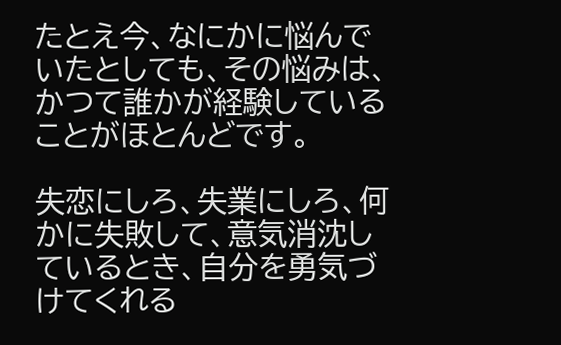たとえ今、なにかに悩んでいたとしても、その悩みは、かつて誰かが経験していることがほとんどです。

失恋にしろ、失業にしろ、何かに失敗して、意気消沈しているとき、自分を勇気づけてくれる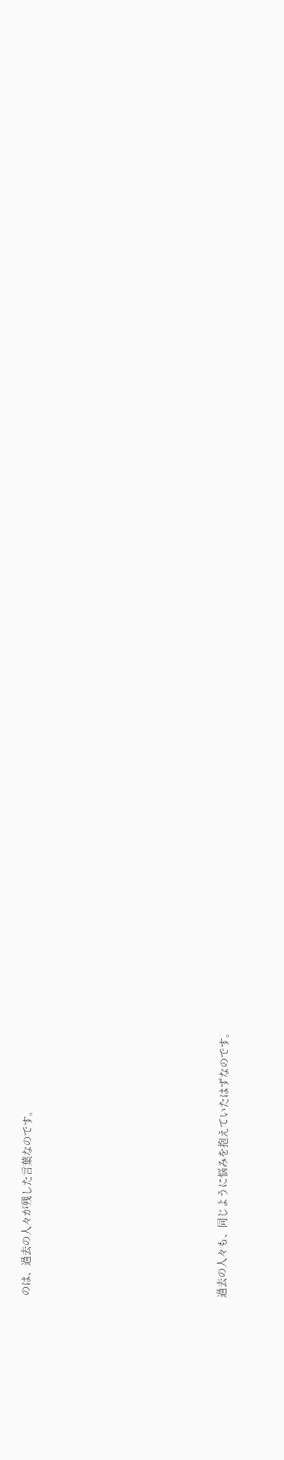のは、過去の人々が残した言葉なのです。













過去の人々も、同じように悩みを抱えていたはずなのです。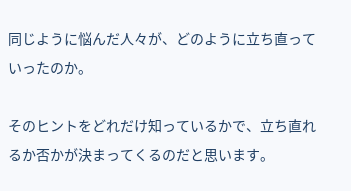同じように悩んだ人々が、どのように立ち直っていったのか。

そのヒントをどれだけ知っているかで、立ち直れるか否かが決まってくるのだと思います。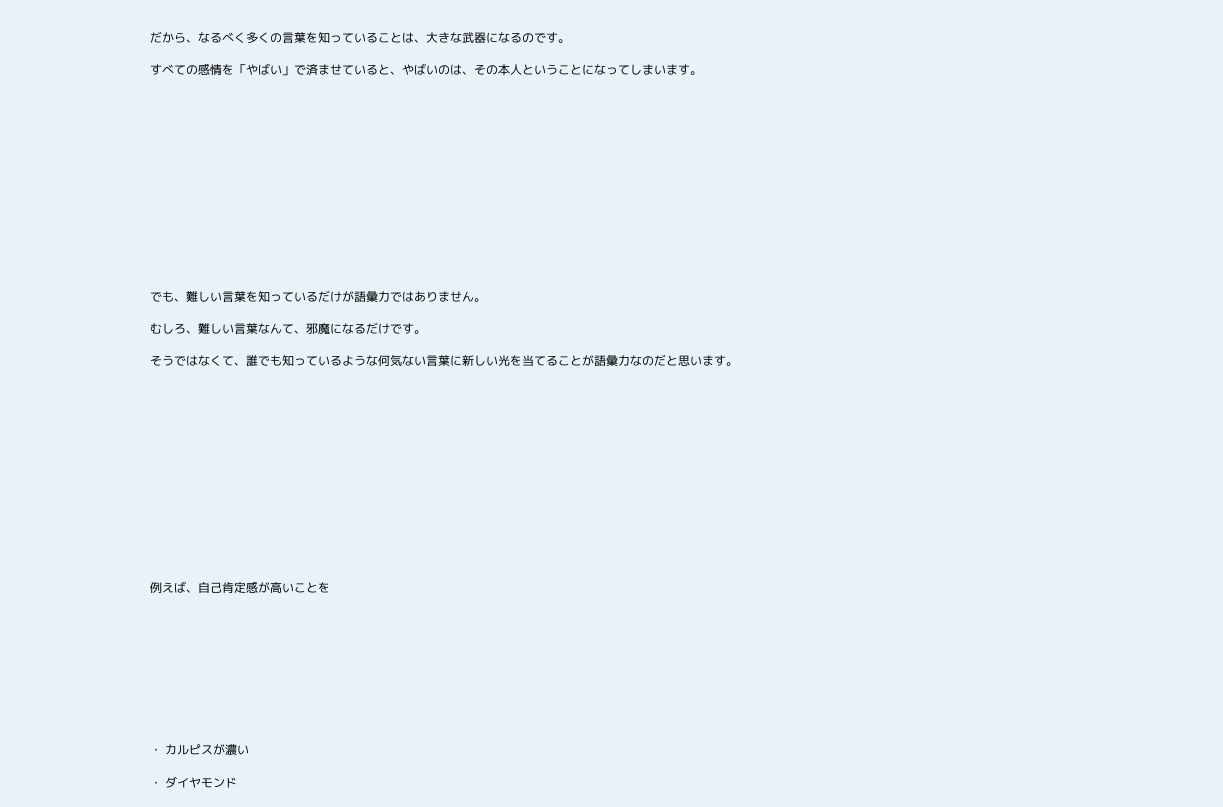だから、なるべく多くの言葉を知っていることは、大きな武器になるのです。

すべての感情を「やばい」で済ませていると、やばいのは、その本人ということになってしまいます。













でも、難しい言葉を知っているだけが語彙力ではありません。

むしろ、難しい言葉なんて、邪魔になるだけです。

そうではなくて、誰でも知っているような何気ない言葉に新しい光を当てることが語彙力なのだと思います。













例えば、自己肯定感が高いことを









・ カルピスが濃い

・ ダイヤモンド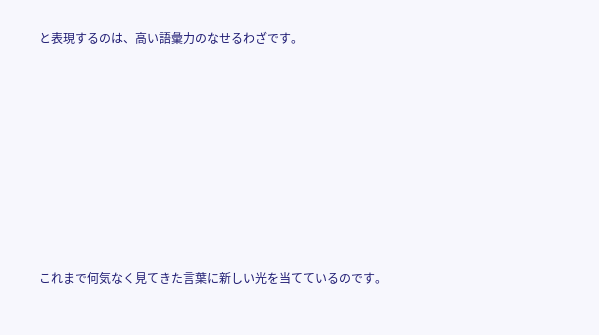と表現するのは、高い語彙力のなせるわざです。













これまで何気なく見てきた言葉に新しい光を当てているのです。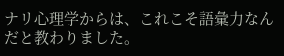ナリ心理学からは、これこそ語彙力なんだと教わりました。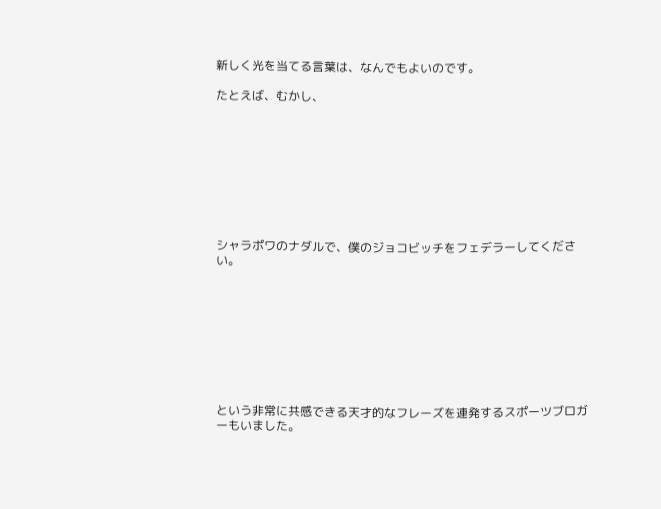新しく光を当てる言葉は、なんでもよいのです。

たとえば、むかし、









シャラポワのナダルで、僕のジョコビッチをフェデラーしてください。









という非常に共感できる天才的なフレーズを連発するスポーツブロガーもいました。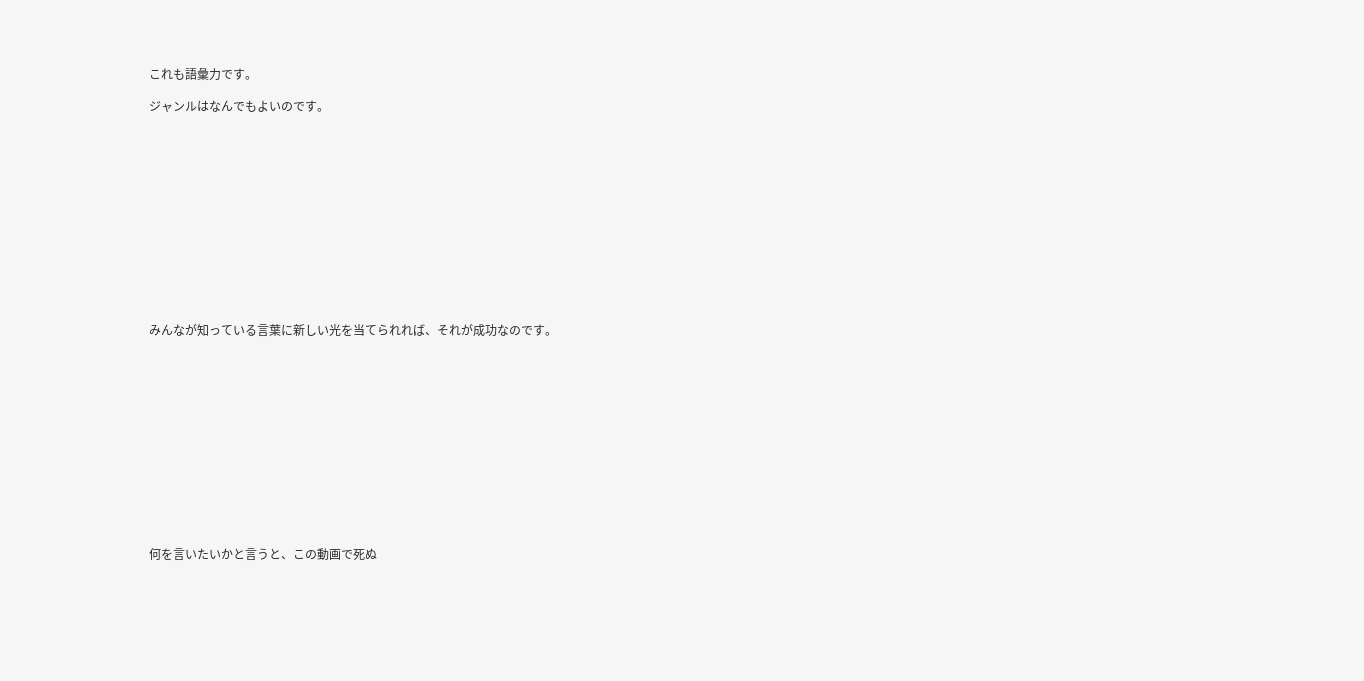これも語彙力です。

ジャンルはなんでもよいのです。













みんなが知っている言葉に新しい光を当てられれば、それが成功なのです。













何を言いたいかと言うと、この動画で死ぬ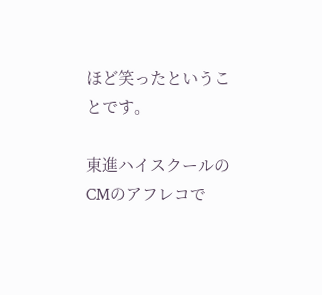ほど笑ったということです。

東進ハイスクールのCMのアフレコで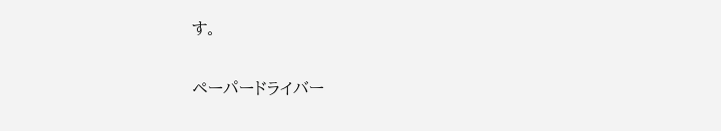す。

ペーパードライバー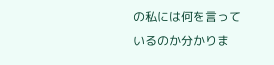の私には何を言っているのか分かりま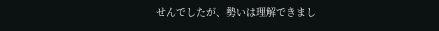せんでしたが、勢いは理解できまし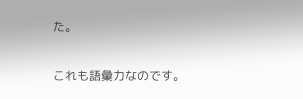た。

これも語彙力なのです。